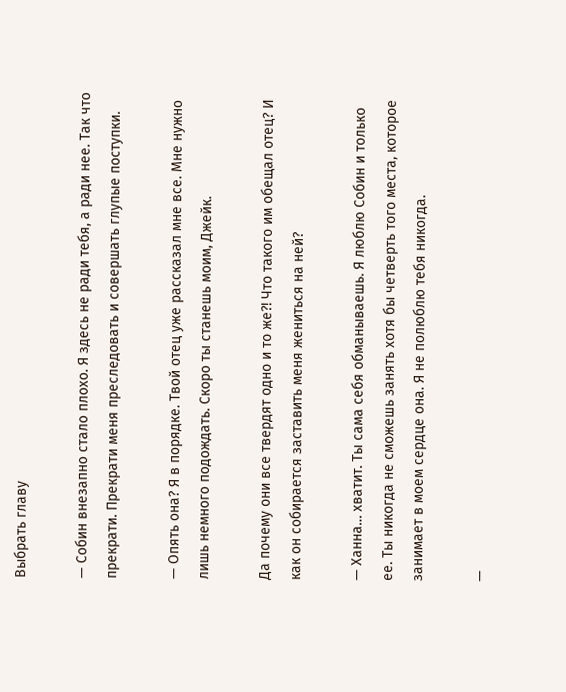Выбрать главу

— Собин внезапно стало плохо. Я здесь не ради тебя, а ради нее. Так что прекрати. Прекрати меня преследовать и совершать глупые поступки.

— Опять она? Я в порядке. Твой отец уже рассказал мне все. Мне нужно лишь немного подождать. Скоро ты станешь моим, Джейк.

Да почему они все твердят одно и то же?! Что такого им обещал отец? И как он собирается заставить меня жениться на ней?

— Ханна… хватит. Ты сама себя обманываешь. Я люблю Собин и только ее. Ты никогда не сможешь занять хотя бы четверть того места, которое занимает в моем сердце она. Я не полюблю тебя никогда.

—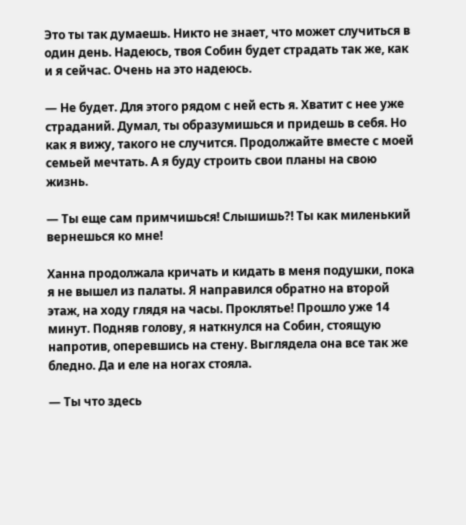Это ты так думаешь. Никто не знает, что может случиться в один день. Надеюсь, твоя Собин будет страдать так же, как и я сейчас. Очень на это надеюсь.

— Не будет. Для этого рядом с ней есть я. Хватит с нее уже страданий. Думал, ты образумишься и придешь в себя. Но как я вижу, такого не случится. Продолжайте вместе с моей семьей мечтать. А я буду строить свои планы на свою жизнь.

— Ты еще сам примчишься! Слышишь?! Ты как миленький вернешься ко мне!

Ханна продолжала кричать и кидать в меня подушки, пока я не вышел из палаты. Я направился обратно на второй этаж, на ходу глядя на часы. Проклятье! Прошло уже 14 минут. Подняв голову, я наткнулся на Собин, стоящую напротив, оперевшись на стену. Выглядела она все так же бледно. Да и еле на ногах стояла.

— Ты что здесь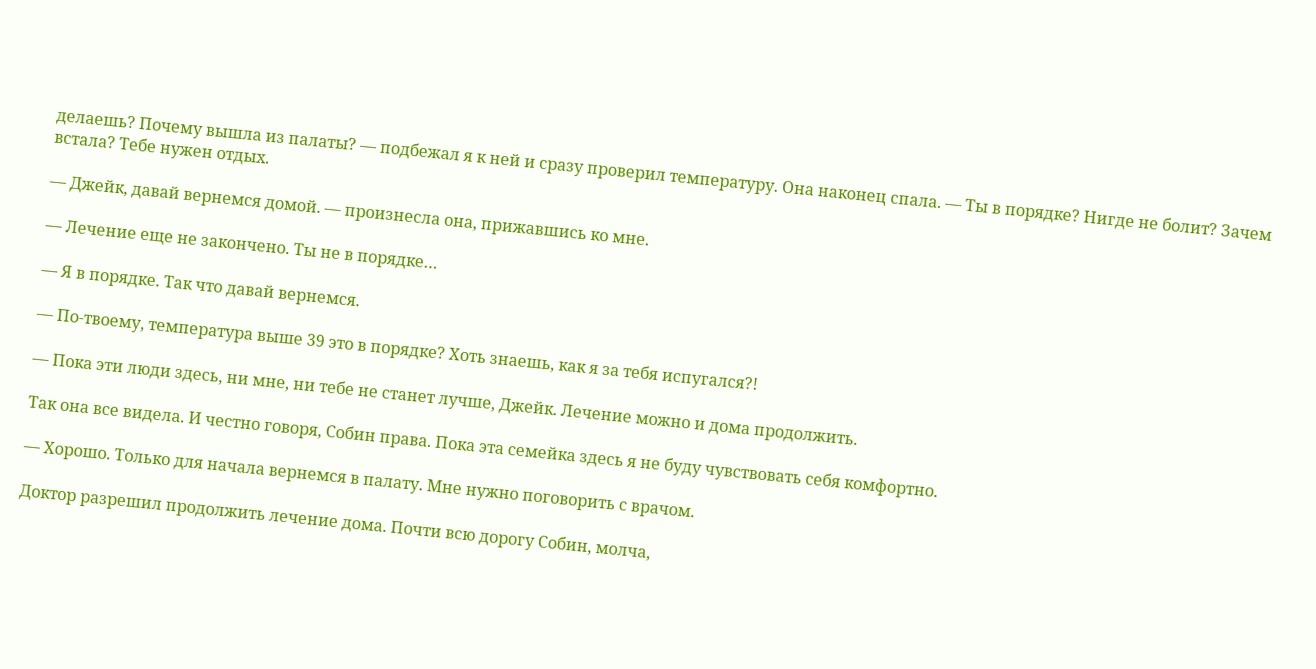делаешь? Почему вышла из палаты? — подбежал я к ней и сразу проверил температуру. Она наконец спала. — Ты в порядке? Нигде не болит? Зачем встала? Тебе нужен отдых.

— Джейк, давай вернемся домой. — произнесла она, прижавшись ко мне.

— Лечение еще не закончено. Ты не в порядке…

— Я в порядке. Так что давай вернемся.

— По-твоему, температура выше 39 это в порядке? Хоть знаешь, как я за тебя испугался?!

— Пока эти люди здесь, ни мне, ни тебе не станет лучше, Джейк. Лечение можно и дома продолжить.

Так она все видела. И честно говоря, Собин права. Пока эта семейка здесь я не буду чувствовать себя комфортно.

— Хорошо. Только для начала вернемся в палату. Мне нужно поговорить с врачом.

Доктор разрешил продолжить лечение дома. Почти всю дорогу Собин, молча,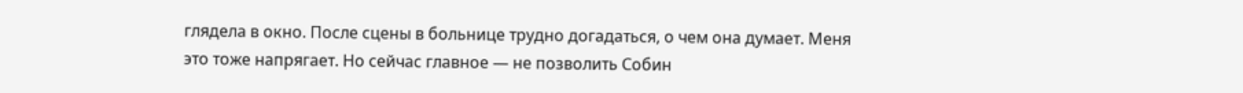глядела в окно. После сцены в больнице трудно догадаться, о чем она думает. Меня это тоже напрягает. Но сейчас главное — не позволить Собин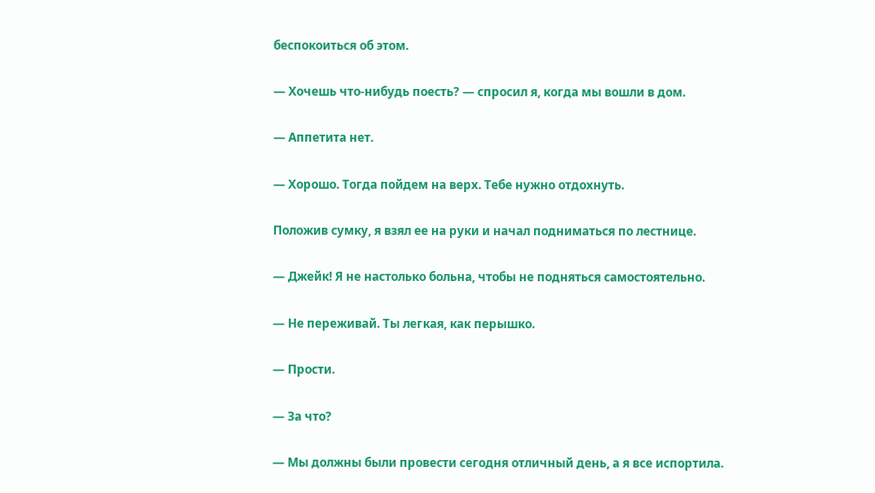беспокоиться об этом.

— Хочешь что-нибудь поесть? — спросил я, когда мы вошли в дом.

— Аппетита нет.

— Хорошо. Тогда пойдем на верх. Тебе нужно отдохнуть.

Положив сумку, я взял ее на руки и начал подниматься по лестнице.

— Джейк! Я не настолько больна, чтобы не подняться самостоятельно.

— Не переживай. Ты легкая, как перышко.

— Прости.

— За что?

— Мы должны были провести сегодня отличный день, а я все испортила.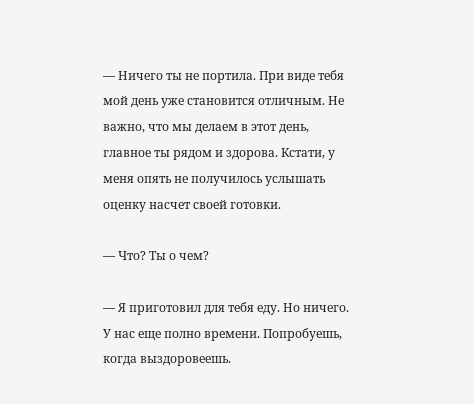— Ничего ты не портила. При виде тебя мой день уже становится отличным. Не важно, что мы делаем в этот день, главное ты рядом и здорова. Кстати, у меня опять не получилось услышать оценку насчет своей готовки.

— Что? Ты о чем?

— Я приготовил для тебя еду. Но ничего. У нас еще полно времени. Попробуешь, когда выздоровеешь.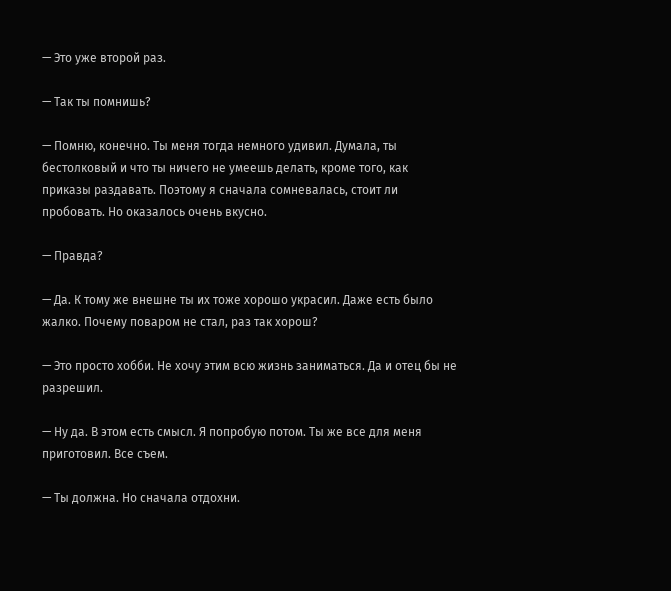— Это уже второй раз.

— Так ты помнишь?

— Помню, конечно. Ты меня тогда немного удивил. Думала, ты бестолковый и что ты ничего не умеешь делать, кроме того, как приказы раздавать. Поэтому я сначала сомневалась, стоит ли пробовать. Но оказалось очень вкусно.

— Правда?

— Да. К тому же внешне ты их тоже хорошо украсил. Даже есть было жалко. Почему поваром не стал, раз так хорош?

— Это просто хобби. Не хочу этим всю жизнь заниматься. Да и отец бы не разрешил.

— Ну да. В этом есть смысл. Я попробую потом. Ты же все для меня приготовил. Все съем.

— Ты должна. Но сначала отдохни.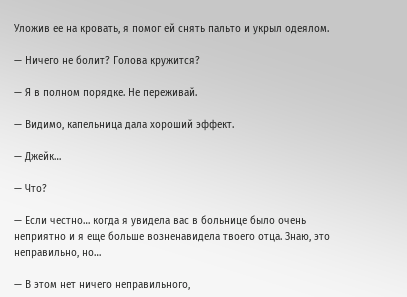Уложив ее на кровать, я помог ей снять пальто и укрыл одеялом.

— Ничего не болит? Голова кружится?

— Я в полном порядке. Не переживай.

— Видимо, капельница дала хороший эффект.

— Джейк…

— Что?

— Если честно… когда я увидела вас в больнице было очень неприятно и я еще больше возненавидела твоего отца. Знаю, это неправильно, но…

— В этом нет ничего неправильного,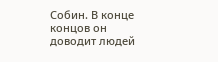Собин. В конце концов он доводит людей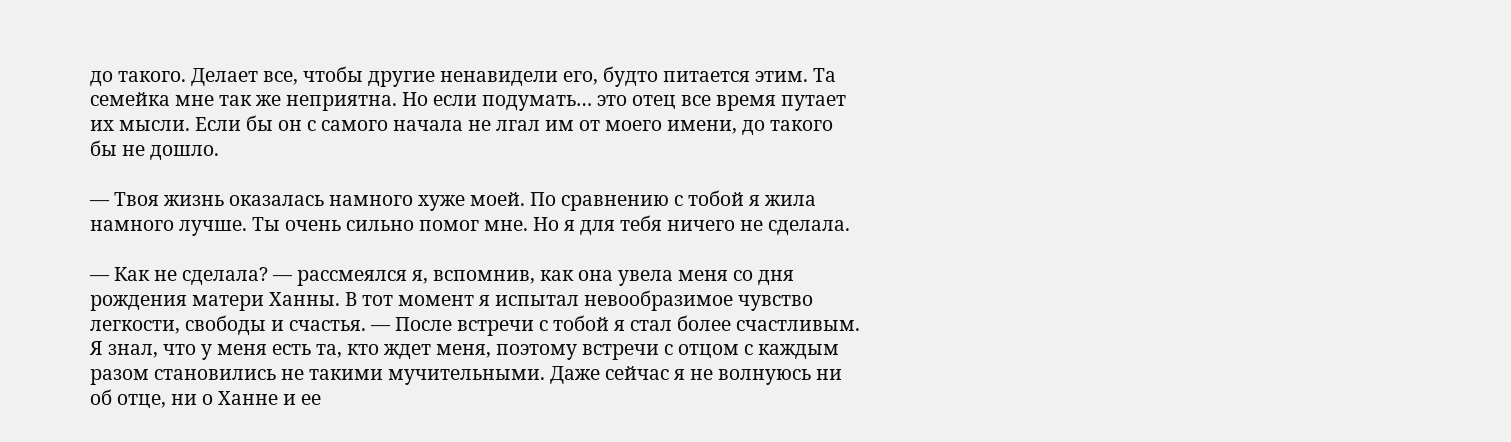до такого. Делает все, чтобы другие ненавидели его, будто питается этим. Та семейка мне так же неприятна. Но если подумать… это отец все время путает их мысли. Если бы он с самого начала не лгал им от моего имени, до такого бы не дошло.

— Твоя жизнь оказалась намного хуже моей. По сравнению с тобой я жила намного лучше. Ты очень сильно помог мне. Но я для тебя ничего не сделала.

— Как не сделала? — рассмеялся я, вспомнив, как она увела меня со дня рождения матери Ханны. В тот момент я испытал невообразимое чувство легкости, свободы и счастья. — После встречи с тобой я стал более счастливым. Я знал, что у меня есть та, кто ждет меня, поэтому встречи с отцом с каждым разом становились не такими мучительными. Даже сейчас я не волнуюсь ни об отце, ни о Ханне и ее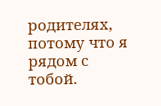родителях, потому что я рядом с тобой.